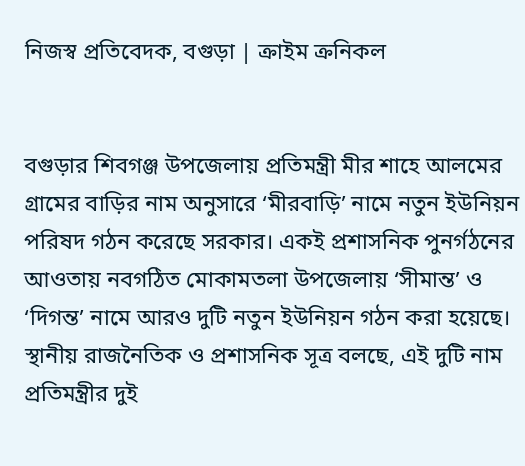নিজস্ব প্রতিবেদক, বগুড়া | ক্রাইম ক্রনিকল


বগুড়ার শিবগঞ্জ উপজেলায় প্রতিমন্ত্রী মীর শাহে আলমের গ্রামের বাড়ির নাম অনুসারে ‘মীরবাড়ি’ নামে নতুন ইউনিয়ন পরিষদ গঠন করেছে সরকার। একই প্রশাসনিক পুনর্গঠনের আওতায় নবগঠিত মোকামতলা উপজেলায় ‘সীমান্ত’ ও ‘দিগন্ত’ নামে আরও দুটি নতুন ইউনিয়ন গঠন করা হয়েছে। স্থানীয় রাজনৈতিক ও প্রশাসনিক সূত্র বলছে, এই দুটি নাম প্রতিমন্ত্রীর দুই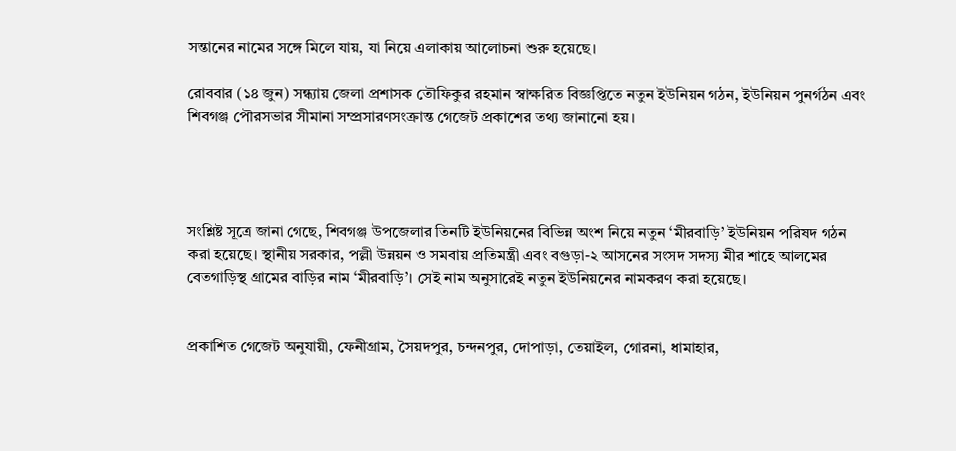সন্তানের নামের সঙ্গে মিলে যায়, যা নিয়ে এলাকায় আলোচনা শুরু হয়েছে।

রোববার (১৪ জুন) সন্ধ্যায় জেলা প্রশাসক তৌফিকুর রহমান স্বাক্ষরিত বিজ্ঞপ্তিতে নতুন ইউনিয়ন গঠন, ইউনিয়ন পুনর্গঠন এবং শিবগঞ্জ পৌরসভার সীমানা সম্প্রসারণসংক্রান্ত গেজেট প্রকাশের তথ্য জানানো হয়।




সংশ্লিষ্ট সূত্রে জানা গেছে, শিবগঞ্জ উপজেলার তিনটি ইউনিয়নের বিভিন্ন অংশ নিয়ে নতুন ‘মীরবাড়ি’ ইউনিয়ন পরিষদ গঠন করা হয়েছে। স্থানীয় সরকার, পল্লী উন্নয়ন ও সমবায় প্রতিমন্ত্রী এবং বগুড়া-২ আসনের সংসদ সদস্য মীর শাহে আলমের বেতগাড়িস্থ গ্রামের বাড়ির নাম ‘মীরবাড়ি’। সেই নাম অনুসারেই নতুন ইউনিয়নের নামকরণ করা হয়েছে।


প্রকাশিত গেজেট অনুযায়ী, ফেনীগ্রাম, সৈয়দপুর, চন্দনপুর, দোপাড়া, তেয়াইল, গোরনা, ধামাহার,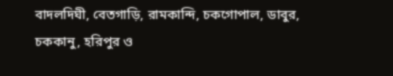বাদলদিঘী, বেতগাড়ি, রামকান্দি, চকগোপাল, ডাবুর, চককানু, হরিপুর ও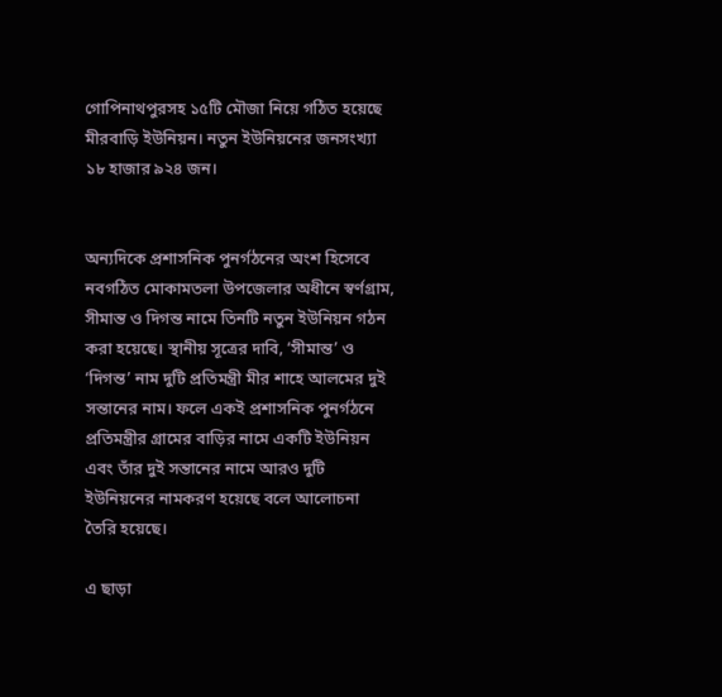গোপিনাথপুরসহ ১৫টি মৌজা নিয়ে গঠিত হয়েছে মীরবাড়ি ইউনিয়ন। নতুন ইউনিয়নের জনসংখ্যা ১৮ হাজার ৯২৪ জন।


অন্যদিকে প্রশাসনিক পুনর্গঠনের অংশ হিসেবে নবগঠিত মোকামতলা উপজেলার অধীনে স্বর্ণগ্রাম, সীমান্ত ও দিগন্ত নামে তিনটি নতুন ইউনিয়ন গঠন করা হয়েছে। স্থানীয় সূত্রের দাবি, ‘সীমান্ত’ ও ‘দিগন্ত’ নাম দুটি প্রতিমন্ত্রী মীর শাহে আলমের দুই সন্তানের নাম। ফলে একই প্রশাসনিক পুনর্গঠনে প্রতিমন্ত্রীর গ্রামের বাড়ির নামে একটি ইউনিয়ন এবং তাঁর দুই সন্তানের নামে আরও দুটি ইউনিয়নের নামকরণ হয়েছে বলে আলোচনা তৈরি হয়েছে।

এ ছাড়া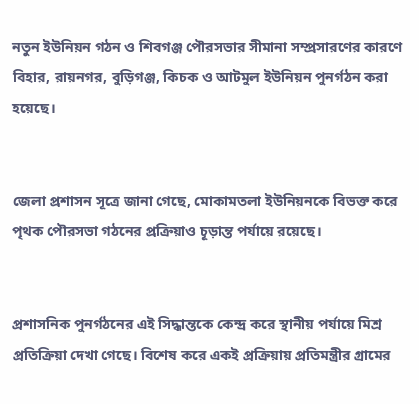নতুন ইউনিয়ন গঠন ও শিবগঞ্জ পৌরসভার সীমানা সম্প্রসারণের কারণে বিহার, রায়নগর, বুড়িগঞ্জ, কিচক ও আটমুল ইউনিয়ন পুনর্গঠন করা হয়েছে।


জেলা প্রশাসন সূত্রে জানা গেছে, মোকামতলা ইউনিয়নকে বিভক্ত করে পৃথক পৌরসভা গঠনের প্রক্রিয়াও চূড়ান্ত পর্যায়ে রয়েছে।


প্রশাসনিক পুনর্গঠনের এই সিদ্ধান্তকে কেন্দ্র করে স্থানীয় পর্যায়ে মিশ্র প্রতিক্রিয়া দেখা গেছে। বিশেষ করে একই প্রক্রিয়ায় প্রতিমন্ত্রীর গ্রামের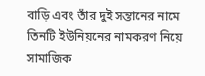বাড়ি এবং তাঁর দুই সন্তানের নামে তিনটি ইউনিয়নের নামকরণ নিয়ে সামাজিক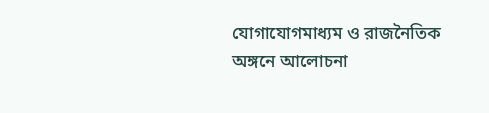যোগাযোগমাধ্যম ও রাজনৈতিক অঙ্গনে আলোচনা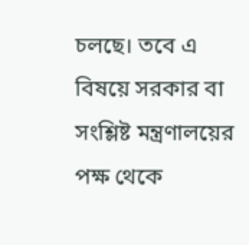চলছে। তবে এ বিষয়ে সরকার বা সংশ্লিষ্ট মন্ত্রণালয়ের পক্ষ থেকে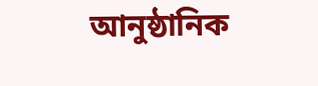আনুষ্ঠানিক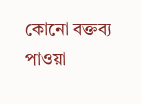কোনো বক্তব্য পাওয়া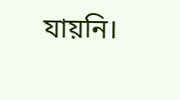যায়নি।